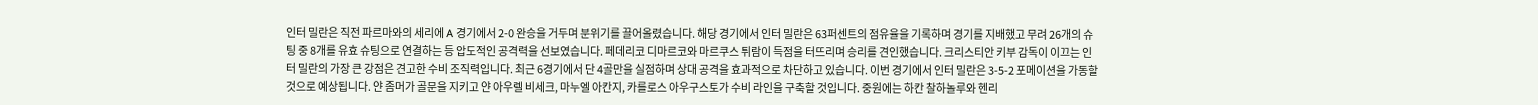인터 밀란은 직전 파르마와의 세리에 A 경기에서 2-0 완승을 거두며 분위기를 끌어올렸습니다. 해당 경기에서 인터 밀란은 63퍼센트의 점유율을 기록하며 경기를 지배했고 무려 26개의 슈팅 중 8개를 유효 슈팅으로 연결하는 등 압도적인 공격력을 선보였습니다. 페데리코 디마르코와 마르쿠스 튀람이 득점을 터뜨리며 승리를 견인했습니다. 크리스티안 키부 감독이 이끄는 인터 밀란의 가장 큰 강점은 견고한 수비 조직력입니다. 최근 6경기에서 단 4골만을 실점하며 상대 공격을 효과적으로 차단하고 있습니다. 이번 경기에서 인터 밀란은 3-5-2 포메이션을 가동할 것으로 예상됩니다. 얀 좀머가 골문을 지키고 얀 아우렐 비세크, 마누엘 아칸지, 카를로스 아우구스토가 수비 라인을 구축할 것입니다. 중원에는 하칸 찰하놀루와 헨리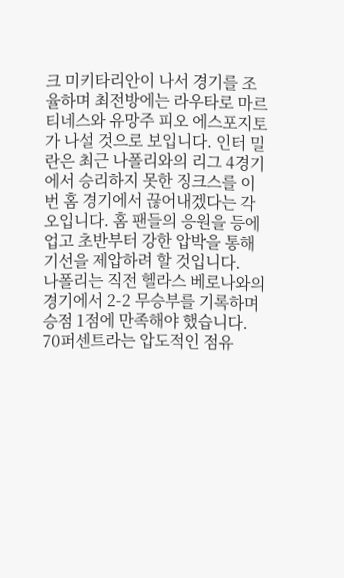크 미키타리안이 나서 경기를 조율하며 최전방에는 라우타로 마르티네스와 유망주 피오 에스포지토가 나설 것으로 보입니다. 인터 밀란은 최근 나폴리와의 리그 4경기에서 승리하지 못한 징크스를 이번 홈 경기에서 끊어내겠다는 각오입니다. 홈 팬들의 응원을 등에 업고 초반부터 강한 압박을 통해 기선을 제압하려 할 것입니다.
나폴리는 직전 헬라스 베로나와의 경기에서 2-2 무승부를 기록하며 승점 1점에 만족해야 했습니다. 70퍼센트라는 압도적인 점유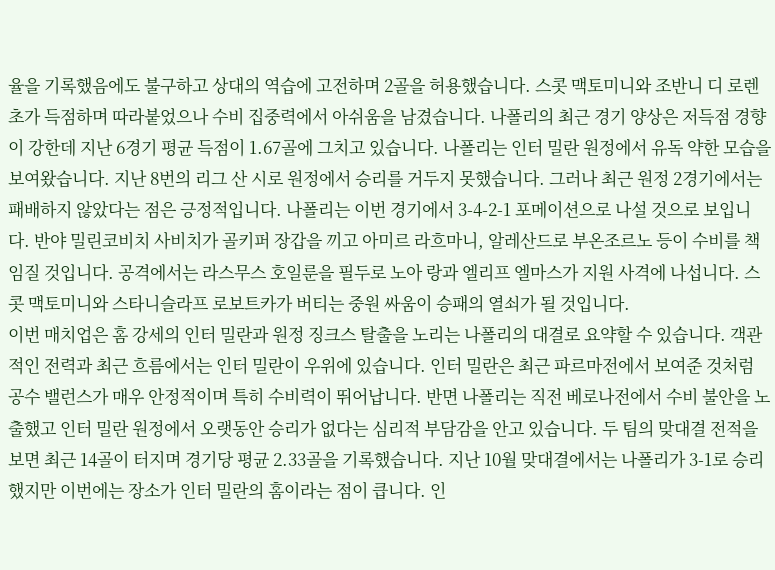율을 기록했음에도 불구하고 상대의 역습에 고전하며 2골을 허용했습니다. 스콧 맥토미니와 조반니 디 로렌초가 득점하며 따라붙었으나 수비 집중력에서 아쉬움을 남겼습니다. 나폴리의 최근 경기 양상은 저득점 경향이 강한데 지난 6경기 평균 득점이 1.67골에 그치고 있습니다. 나폴리는 인터 밀란 원정에서 유독 약한 모습을 보여왔습니다. 지난 8번의 리그 산 시로 원정에서 승리를 거두지 못했습니다. 그러나 최근 원정 2경기에서는 패배하지 않았다는 점은 긍정적입니다. 나폴리는 이번 경기에서 3-4-2-1 포메이션으로 나설 것으로 보입니다. 반야 밀린코비치 사비치가 골키퍼 장갑을 끼고 아미르 라흐마니, 알레산드로 부온조르노 등이 수비를 책임질 것입니다. 공격에서는 라스무스 호일룬을 필두로 노아 랑과 엘리프 엘마스가 지원 사격에 나섭니다. 스콧 맥토미니와 스타니슬라프 로보트카가 버티는 중원 싸움이 승패의 열쇠가 될 것입니다.
이번 매치업은 홈 강세의 인터 밀란과 원정 징크스 탈출을 노리는 나폴리의 대결로 요약할 수 있습니다. 객관적인 전력과 최근 흐름에서는 인터 밀란이 우위에 있습니다. 인터 밀란은 최근 파르마전에서 보여준 것처럼 공수 밸런스가 매우 안정적이며 특히 수비력이 뛰어납니다. 반면 나폴리는 직전 베로나전에서 수비 불안을 노출했고 인터 밀란 원정에서 오랫동안 승리가 없다는 심리적 부담감을 안고 있습니다. 두 팀의 맞대결 전적을 보면 최근 14골이 터지며 경기당 평균 2.33골을 기록했습니다. 지난 10월 맞대결에서는 나폴리가 3-1로 승리했지만 이번에는 장소가 인터 밀란의 홈이라는 점이 큽니다. 인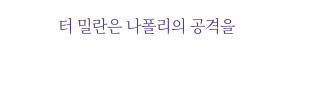터 밀란은 나폴리의 공격을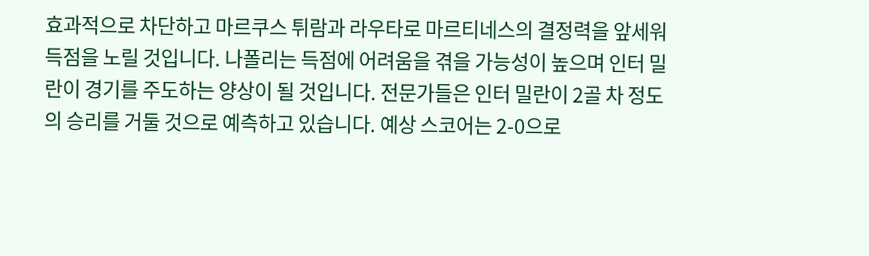효과적으로 차단하고 마르쿠스 튀람과 라우타로 마르티네스의 결정력을 앞세워 득점을 노릴 것입니다. 나폴리는 득점에 어려움을 겪을 가능성이 높으며 인터 밀란이 경기를 주도하는 양상이 될 것입니다. 전문가들은 인터 밀란이 2골 차 정도의 승리를 거둘 것으로 예측하고 있습니다. 예상 스코어는 2-0으로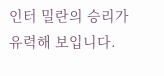인터 밀란의 승리가 유력해 보입니다.